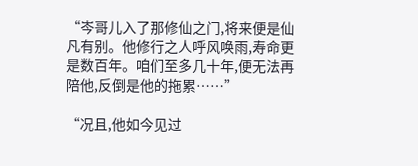“岑哥儿入了那修仙之门,将来便是仙凡有别。他修行之人呼风唤雨,寿命更是数百年。咱们至多几十年,便无法再陪他,反倒是他的拖累……”

“况且,他如今见过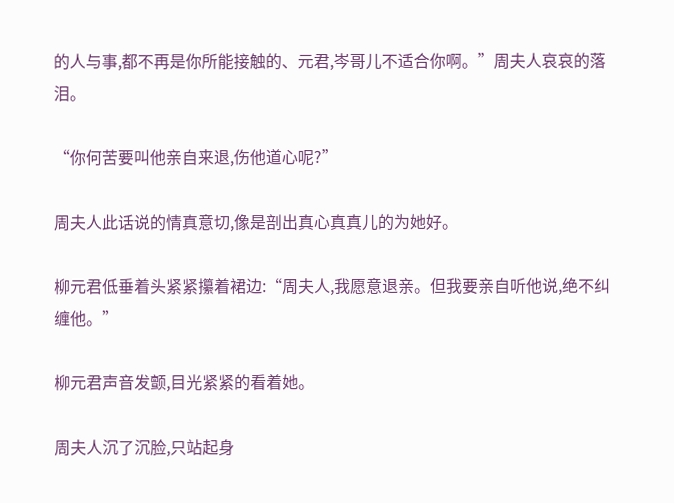的人与事,都不再是你所能接触的、元君,岑哥儿不适合你啊。”周夫人哀哀的落泪。

“你何苦要叫他亲自来退,伤他道心呢?”

周夫人此话说的情真意切,像是剖出真心真真儿的为她好。

柳元君低垂着头紧紧攥着裙边:“周夫人,我愿意退亲。但我要亲自听他说,绝不纠缠他。”

柳元君声音发颤,目光紧紧的看着她。

周夫人沉了沉脸,只站起身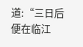道:“三日后便在临江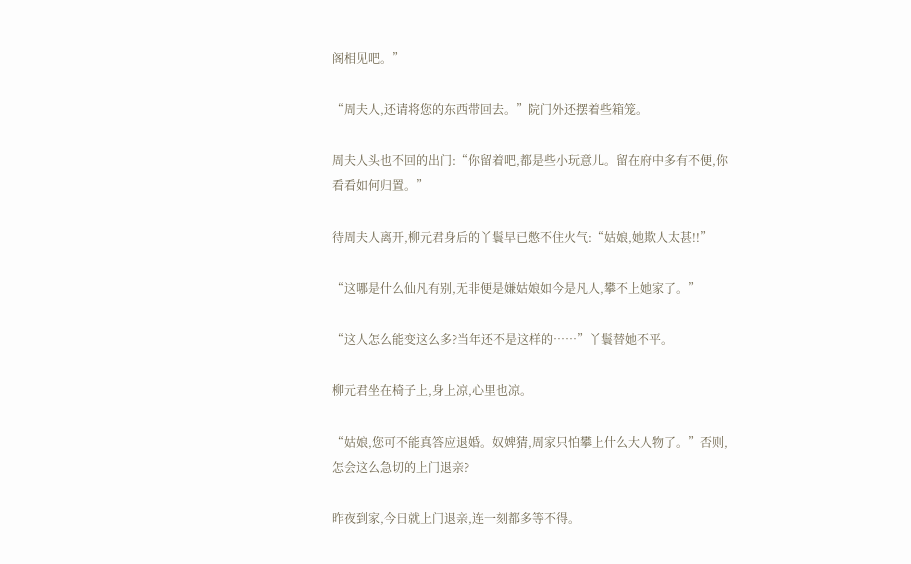阁相见吧。”

“周夫人,还请将您的东西带回去。”院门外还摆着些箱笼。

周夫人头也不回的出门:“你留着吧,都是些小玩意儿。留在府中多有不便,你看看如何归置。”

待周夫人离开,柳元君身后的丫鬟早已憋不住火气:“姑娘,她欺人太甚!!”

“这哪是什么仙凡有别,无非便是嫌姑娘如今是凡人,攀不上她家了。”

“这人怎么能变这么多?当年还不是这样的……”丫鬟替她不平。

柳元君坐在椅子上,身上凉,心里也凉。

“姑娘,您可不能真答应退婚。奴婢猜,周家只怕攀上什么大人物了。”否则,怎会这么急切的上门退亲?

昨夜到家,今日就上门退亲,连一刻都多等不得。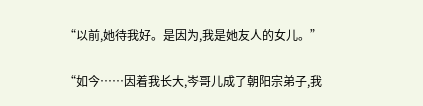“以前,她待我好。是因为,我是她友人的女儿。”

“如今……因着我长大,岑哥儿成了朝阳宗弟子,我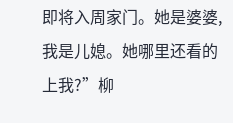即将入周家门。她是婆婆,我是儿媳。她哪里还看的上我?”柳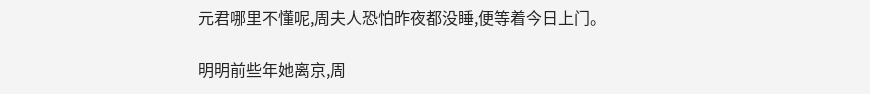元君哪里不懂呢,周夫人恐怕昨夜都没睡,便等着今日上门。

明明前些年她离京,周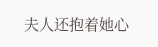夫人还抱着她心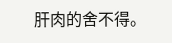肝肉的舍不得。